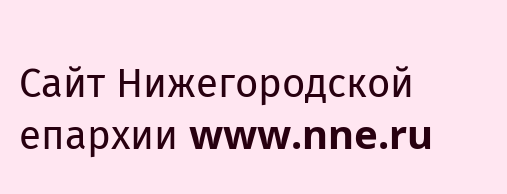Сайт Нижегородской
епархии www.nne.ru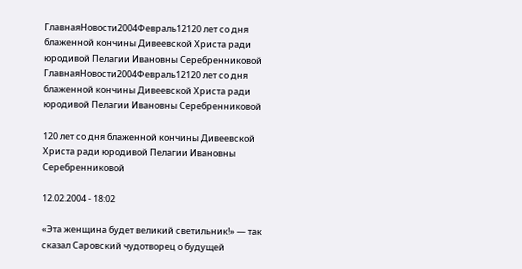ГлавнаяНовости2004Февраль12120 лет со дня блаженной кончины Дивеевской Христа ради юродивой Пелагии Ивановны Серебренниковой
ГлавнаяНовости2004Февраль12120 лет со дня блаженной кончины Дивеевской Христа ради юродивой Пелагии Ивановны Серебренниковой

120 лет со дня блаженной кончины Дивеевской Христа ради юродивой Пелагии Ивановны Серебренниковой

12.02.2004 - 18:02

«Эта женщина будет великий светильник!» — так сказал Саровский чудотворец о будущей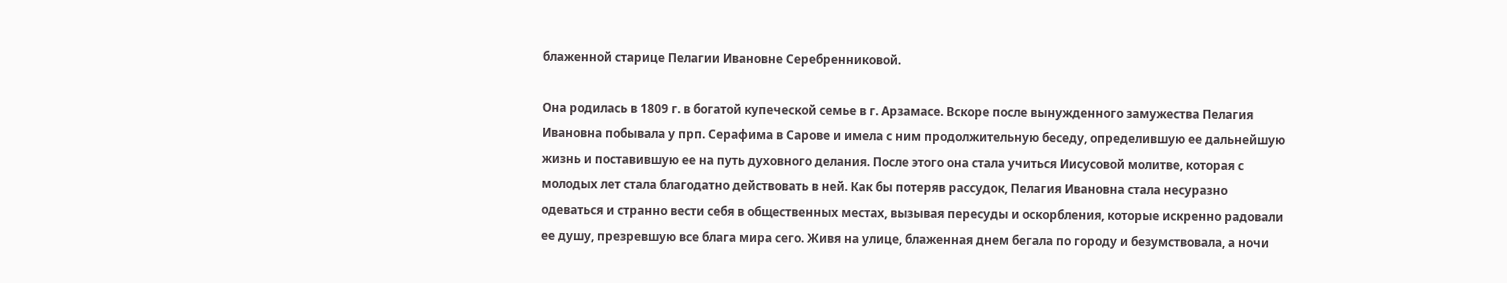блаженной старице Пелагии Ивановне Серебренниковой.

Она родилась в 1809 г. в богатой купеческой семье в г. Арзамасе. Вскоре после вынужденного замужества Пелагия Ивановна побывала у прп. Серафима в Сарове и имела с ним продолжительную беседу, определившую ее дальнейшую жизнь и поставившую ее на путь духовного делания. После этого она стала учиться Иисусовой молитве, которая с молодых лет стала благодатно действовать в ней. Как бы потеряв рассудок, Пелагия Ивановна стала несуразно одеваться и странно вести себя в общественных местах, вызывая пересуды и оскорбления, которые искренно радовали ее душу, презревшую все блага мира сего. Живя на улице, блаженная днем бегала по городу и безумствовала, а ночи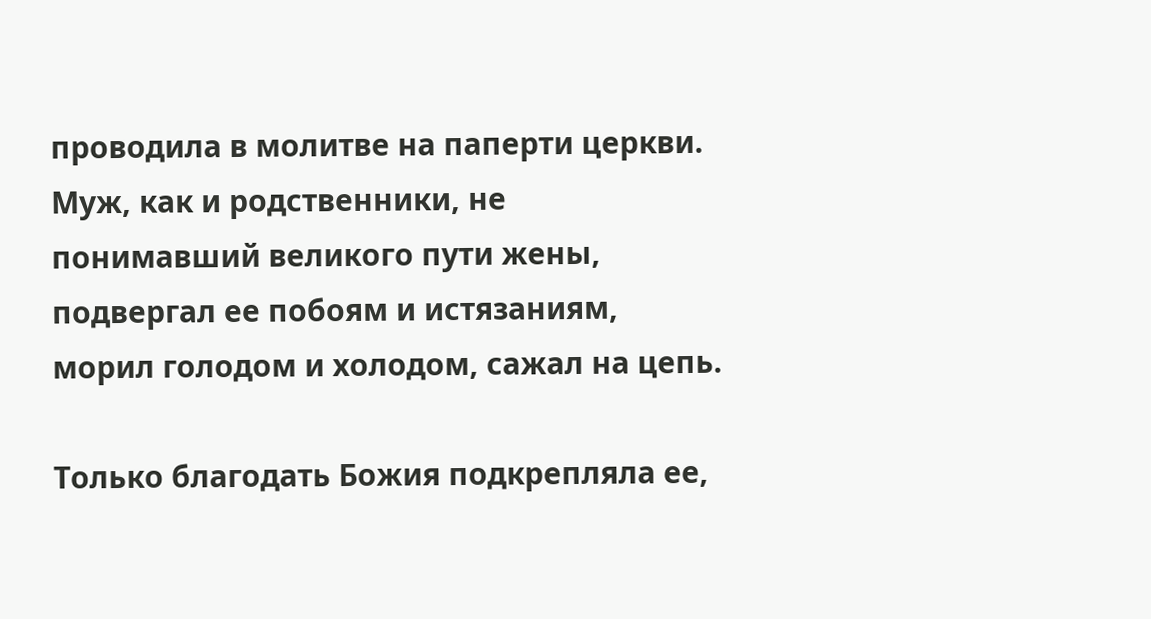проводила в молитве на паперти церкви. Муж, как и родственники, не понимавший великого пути жены, подвергал ее побоям и истязаниям, морил голодом и холодом, сажал на цепь.

Только благодать Божия подкрепляла ее,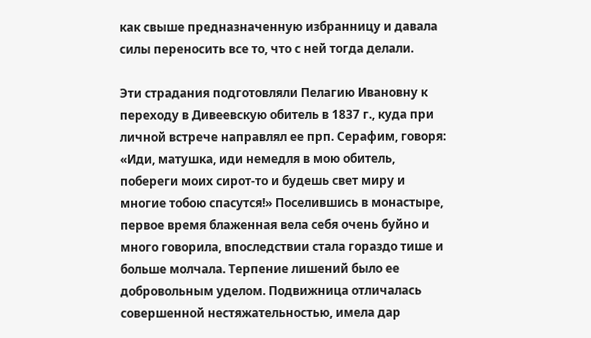как свыше предназначенную избранницу и давала силы переносить все то, что с ней тогда делали.

Эти страдания подготовляли Пелагию Ивановну к переходу в Дивеевскую обитель в 1837 г., куда при личной встрече направлял ее прп. Серафим, говоря: «Иди, матушка, иди немедля в мою обитель, побереги моих сирот-то и будешь свет миру и многие тобою спасутся!» Поселившись в монастыре, первое время блаженная вела себя очень буйно и много говорила, впоследствии стала гораздо тише и больше молчала. Терпение лишений было ее добровольным уделом. Подвижница отличалась совершенной нестяжательностью, имела дар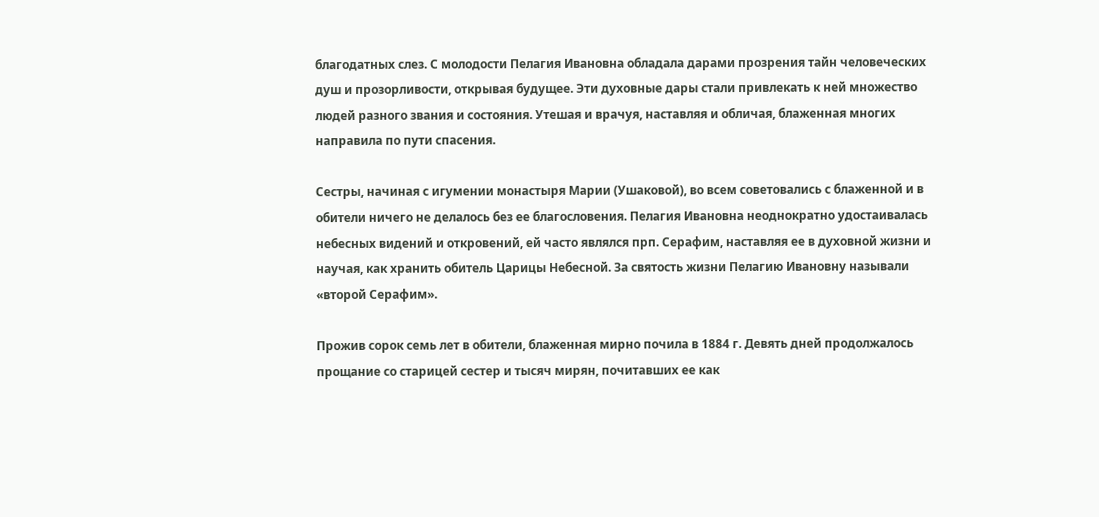благодатных слез. С молодости Пелагия Ивановна обладала дарами прозрения тайн человеческих душ и прозорливости, открывая будущее. Эти духовные дары стали привлекать к ней множество людей разного звания и состояния. Утешая и врачуя, наставляя и обличая, блаженная многих направила по пути спасения.

Сестры, начиная с игумении монастыря Марии (Ушаковой), во всем советовались с блаженной и в обители ничего не делалось без ее благословения. Пелагия Ивановна неоднократно удостаивалась небесных видений и откровений, ей часто являлся прп. Серафим, наставляя ее в духовной жизни и научая, как хранить обитель Царицы Небесной. За святость жизни Пелагию Ивановну называли «второй Серафим».

Прожив сорок семь лет в обители, блаженная мирно почила в 1884 г. Девять дней продолжалось прощание со старицей сестер и тысяч мирян, почитавших ее как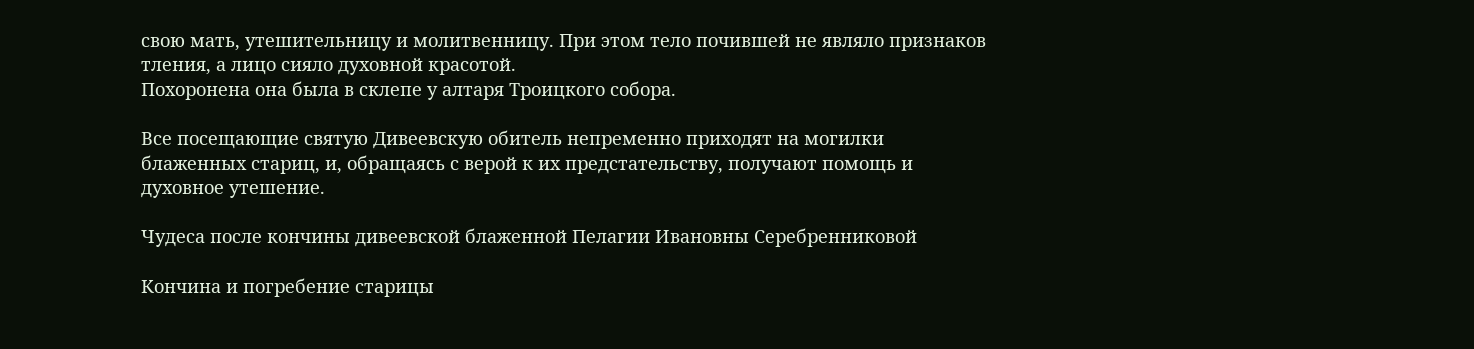свою мать, утешительницу и молитвенницу. При этом тело почившей не являло признаков тления, а лицо сияло духовной красотой.
Похоронена она была в склепе у алтаря Троицкого собора.

Все посещающие святую Дивеевскую обитель непременно приходят на могилки блаженных стариц, и, обращаясь с верой к их предстательству, получают помощь и духовное утешение.

Чудеса после кончины дивеевской блаженной Пелагии Ивановны Серебренниковой

Кончина и погребение старицы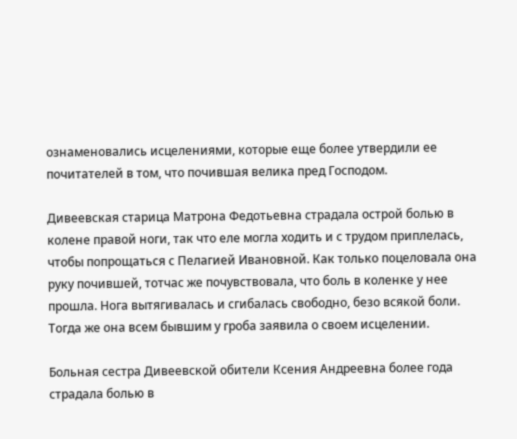ознаменовались исцелениями, которые еще более утвердили ее почитателей в том, что почившая велика пред Господом.

Дивеевская старица Матрона Федотьевна страдала острой болью в колене правой ноги, так что еле могла ходить и с трудом приплелась, чтобы попрощаться с Пелагией Ивановной. Как только поцеловала она руку почившей, тотчас же почувствовала, что боль в коленке у нее прошла. Нога вытягивалась и сгибалась свободно, безо всякой боли. Тогда же она всем бывшим у гроба заявила о своем исцелении.

Больная сестра Дивеевской обители Ксения Андреевна более года страдала болью в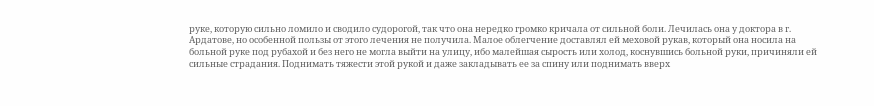руке, которую сильно ломило и сводило судорогой, так что она нередко громко кричала от сильной боли. Лечилась она у доктора в г. Ардатове, но особенной пользы от этого лечения не получила. Малое облегчение доставлял ей меховой рукав, который она носила на больной руке под рубахой и без него не могла выйти на улицу, ибо малейшая сырость или холод, коснувшись больной руки, причиняли ей сильные страдания. Поднимать тяжести этой рукой и даже закладывать ее за спину или поднимать вверх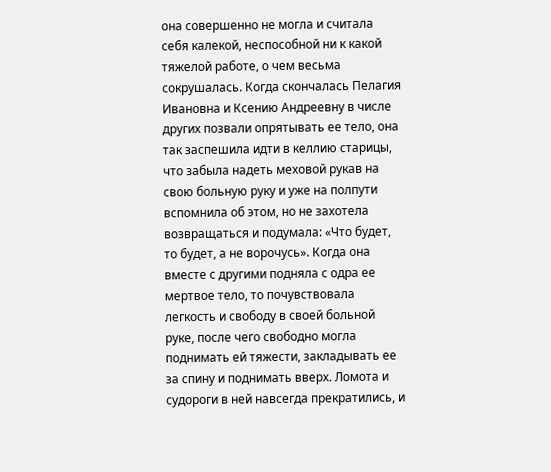она совершенно не могла и считала себя калекой, неспособной ни к какой тяжелой работе, о чем весьма сокрушалась. Когда скончалась Пелагия Ивановна и Ксению Андреевну в числе других позвали опрятывать ее тело, она так заспешила идти в келлию старицы, что забыла надеть меховой рукав на свою больную руку и уже на полпути вспомнила об этом, но не захотела возвращаться и подумала: «Что будет, то будет, а не ворочусь». Когда она вместе с другими подняла с одра ее мертвое тело, то почувствовала легкость и свободу в своей больной руке, после чего свободно могла поднимать ей тяжести, закладывать ее за спину и поднимать вверх. Ломота и судороги в ней навсегда прекратились, и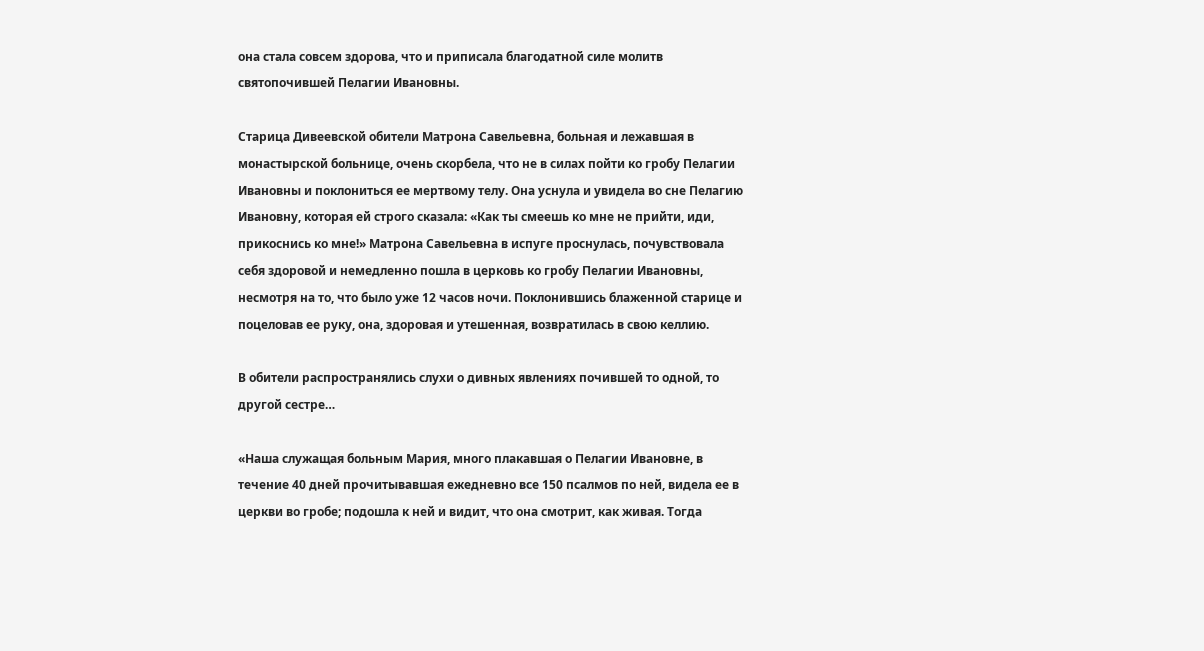она стала совсем здорова, что и приписала благодатной силе молитв святопочившей Пелагии Ивановны.

Старица Дивеевской обители Матрона Савельевна, больная и лежавшая в монастырской больнице, очень скорбела, что не в силах пойти ко гробу Пелагии Ивановны и поклониться ее мертвому телу. Она уснула и увидела во сне Пелагию Ивановну, которая ей строго сказала: «Как ты смеешь ко мне не прийти, иди, прикоснись ко мне!» Матрона Савельевна в испуге проснулась, почувствовала себя здоровой и немедленно пошла в церковь ко гробу Пелагии Ивановны, несмотря на то, что было уже 12 часов ночи. Поклонившись блаженной старице и поцеловав ее руку, она, здоровая и утешенная, возвратилась в свою келлию.

В обители распространялись слухи о дивных явлениях почившей то одной, то другой сестре…

«Наша служащая больным Мария, много плакавшая о Пелагии Ивановне, в течение 40 дней прочитывавшая ежедневно все 150 псалмов по ней, видела ее в церкви во гробе; подошла к ней и видит, что она смотрит, как живая. Тогда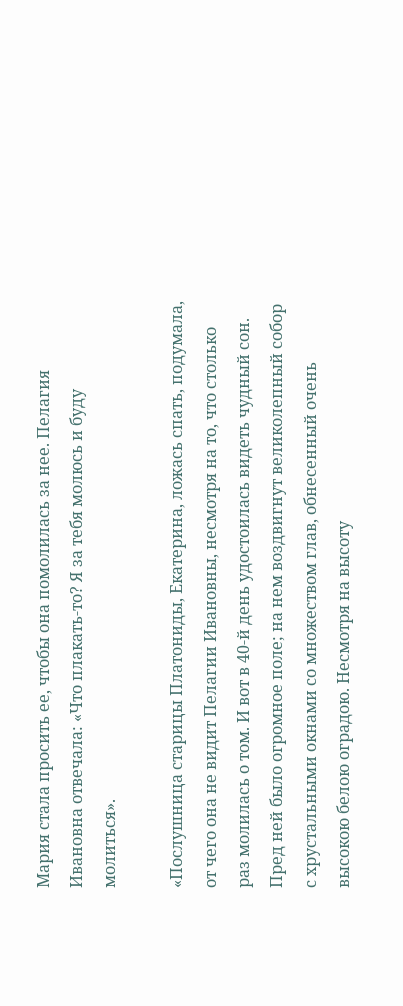Мария стала просить ее, чтобы она помолилась за нее. Пелагия Ивановна отвечала: «Что плакать-то? Я за тебя молюсь и буду молиться».

«Послушница старицы Платониды, Екатерина, ложась спать, подумала, от чего она не видит Пелагии Ивановны, несмотря на то, что столько раз молилась о том. И вот в 40-й день удостоилась видеть чудный сон. Пред ней было огромное поле; на нем воздвигнут великолепный собор с хрустальными окнами со множеством глав, обнесенный очень высокою белою оградою. Несмотря на высоту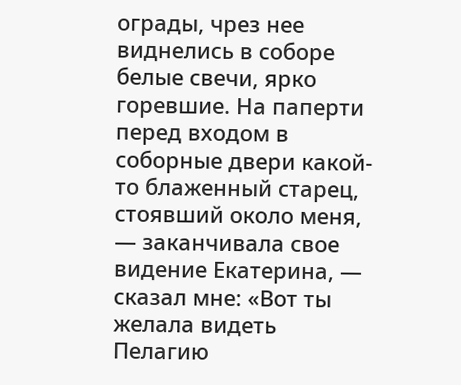ограды, чрез нее виднелись в соборе белые свечи, ярко горевшие. На паперти перед входом в соборные двери какой-то блаженный старец, стоявший около меня, — заканчивала свое видение Екатерина, — сказал мне: «Вот ты желала видеть Пелагию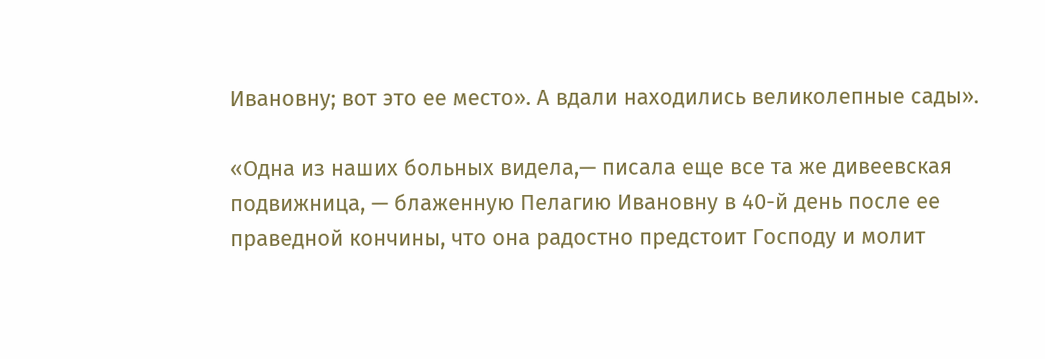Ивановну; вот это ее место». А вдали находились великолепные сады».

«Одна из наших больных видела,— писала еще все та же дивеевская подвижница, — блаженную Пелагию Ивановну в 40-й день после ее праведной кончины, что она радостно предстоит Господу и молит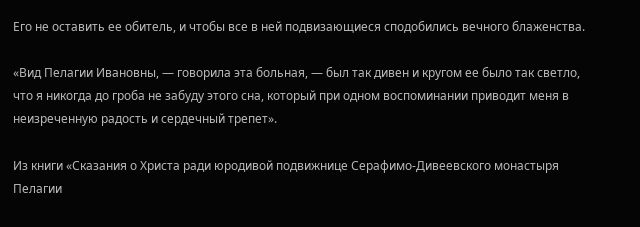Его не оставить ее обитель, и чтобы все в ней подвизающиеся сподобились вечного блаженства.

«Вид Пелагии Ивановны, — говорила эта больная, — был так дивен и кругом ее было так светло, что я никогда до гроба не забуду этого сна, который при одном воспоминании приводит меня в неизреченную радость и сердечный трепет».

Из книги «Сказания о Христа ради юродивой подвижнице Серафимо-Дивеевского монастыря Пелагии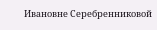Ивановне Серебренниковой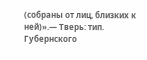(собраны от лиц, близких к ней)».— Тверь: тип. Губернского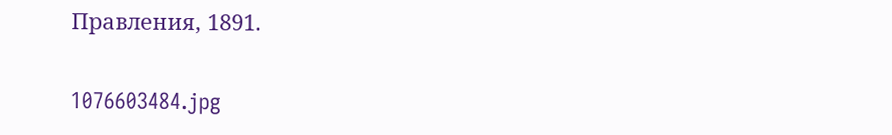Правления, 1891.


1076603484.jpg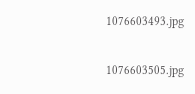1076603493.jpg

1076603505.jpg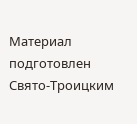Материал подготовлен Свято-Троицким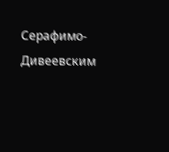Серафимо-Дивеевским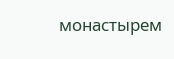монастырем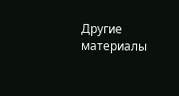Другие материалы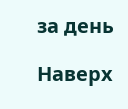за день

Наверх